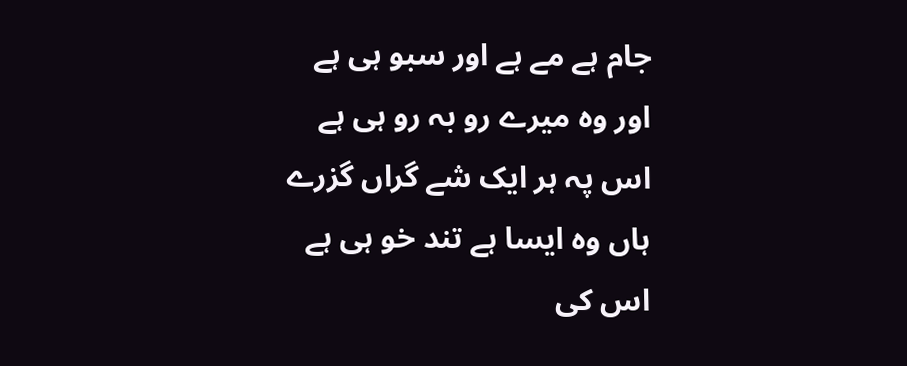جام ہے مے ہے اور سبو ہی ہے
اور وہ میرے رو بہ رو ہی ہے
اس پہ ہر ایک شے گراں گزرے
ہاں وہ ایسا ہے تند خو ہی ہے
اس کی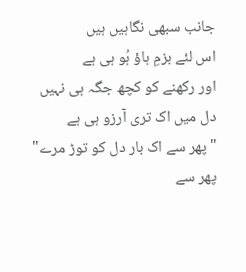جانب سبھی نگاہیں ہیں
اس لئے بزمِ ہاؤ ہُو ہی ہے
اور رکھنے کو کچھ جگہ ہی نہیں
دل میں اک تری آرزو ہی ہے
"پھر سے اک بار دل کو توڑ مرے"
پھر سے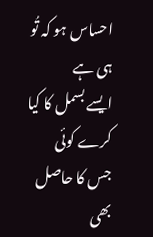احساس ہو کہ تُو ہی ہے
ایسے بسمل کا کیا کرے کوئی
جس کا حاصل بھی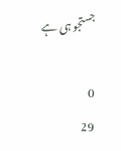جستجو ہی ہے

0
29